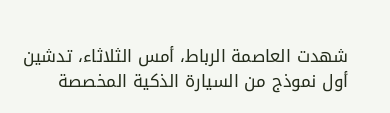شهدت العاصمة الرباط، أمس الثلاثاء، تدشين أول نموذج من السيارة الذكية المخصصة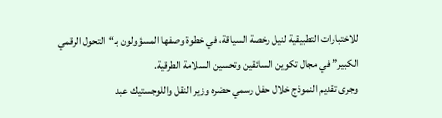للاختبارات التطبيقية لنيل رخصة السياقة، في خطوة وصفها المسؤولون بـ“التحول الرقمي الكبير” في مجال تكوين السائقين وتحسين السلامة الطرقية.
وجرى تقديم النموذج خلال حفل رسمي حضره وزير النقل واللوجستيك عبد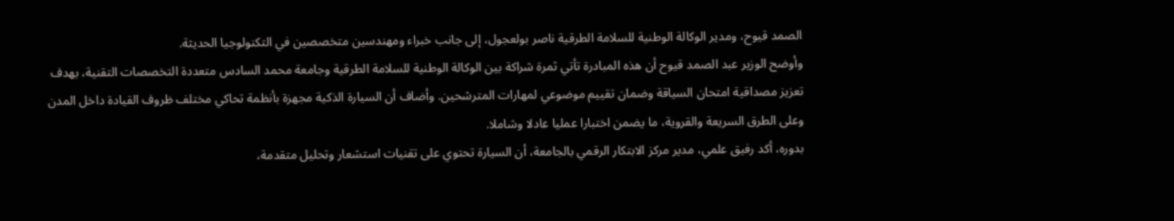الصمد قيوح، ومدير الوكالة الوطنية للسلامة الطرقية ناصر بولعجول، إلى جانب خبراء ومهندسين متخصصين في التكنولوجيا الحديثة.
وأوضح الوزير عبد الصمد قيوح أن هذه المبادرة تأتي ثمرة شراكة بين الوكالة الوطنية للسلامة الطرقية وجامعة محمد السادس متعددة التخصصات التقنية، بهدف تعزيز مصداقية امتحان السياقة وضمان تقييم موضوعي لمهارات المترشحين. وأضاف أن السيارة الذكية مجهزة بأنظمة تحاكي مختلف ظروف القيادة داخل المدن وعلى الطرق السريعة والقروية، ما يضمن اختبارا عمليا عادلا وشاملا.
بدوره، أكد رفيق علمي، مدير مركز الابتكار الرقمي بالجامعة، أن السيارة تحتوي على تقنيات استشعار وتحليل متقدمة،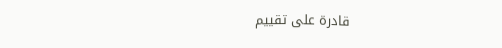قادرة على تقييم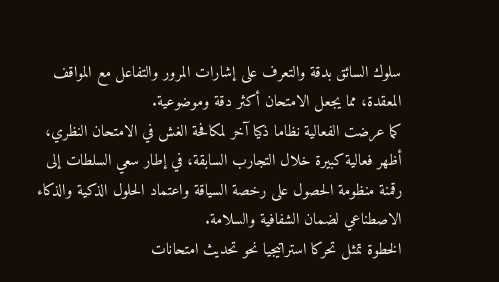سلوك السائق بدقة والتعرف على إشارات المرور والتفاعل مع المواقف المعقدة، مما يجعل الامتحان أكثر دقة وموضوعية.
كما عرضت الفعالية نظاما ذكيا آخر لمكافحة الغش في الامتحان النظري، أظهر فعالية كبيرة خلال التجارب السابقة، في إطار سعي السلطات إلى رقمنة منظومة الحصول على رخصة السياقة واعتماد الحلول الذكية والذكاء الاصطناعي لضمان الشفافية والسلامة.
الخطوة تمثل تحركا استراتيجيا نحو تحديث امتحانات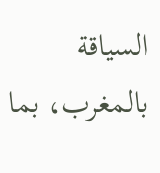السياقة بالمغرب، بما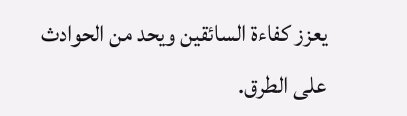يعزز كفاءة السائقين ويحد من الحوادث على الطرق.